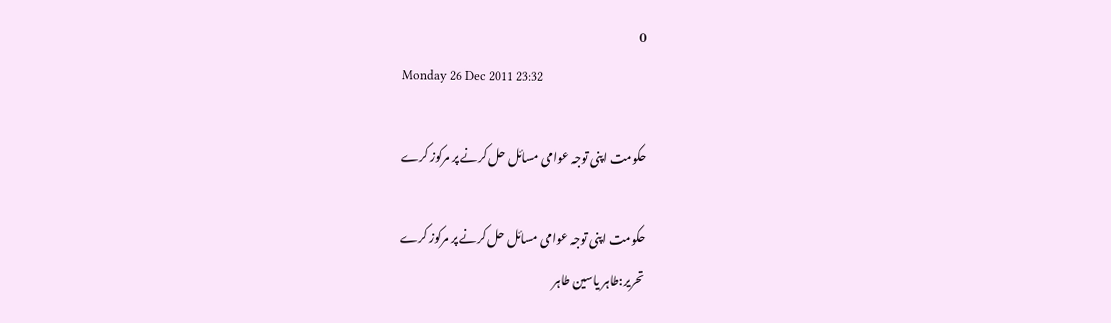0
Monday 26 Dec 2011 23:32

حکومت اپنی توجہ عوامی مسائل حل کرنے پر مرکوز کرے

حکومت اپنی توجہ عوامی مسائل حل کرنے پر مرکوز کرے
تحریر:طاہر یاسین طاہر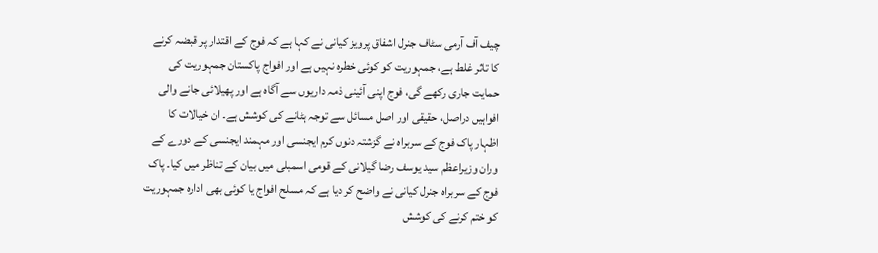چیف آف آرمی سٹاف جنرل اشفاق پرویز کیانی نے کہا ہے کہ فوج کے اقتدار پر قبضہ کرنے کا تاثر غلط ہے، جمہوریت کو کوئی خطرہ نہیں ہے اور افواج پاکستان جمہوریت کی حمایت جاری رکھے گی، فوج اپنی آئینی ذمہ داریوں سے آگاہ ہے اور پھیلائی جانے والی افواہیں دراصل، حقیقی اور اصل مسائل سے توجہ ہٹانے کی کوشش ہے۔ ان خیالات کا اظہار پاک فوج کے سربراہ نے گزشتہ دنوں کرم ایجنسی اور مہمند ایجنسی کے دورے کے وران وزیراعظم سید یوسف رضا گیلانی کے قومی اسمبلی میں بیان کے تناظر میں کیا۔ پاک فوج کے سربراہ جنرل کیانی نے واضح کر دیا ہے کہ مسلح افواج یا کوئی بھی ادارہ جمہوریت کو ختم کرنے کی کوشش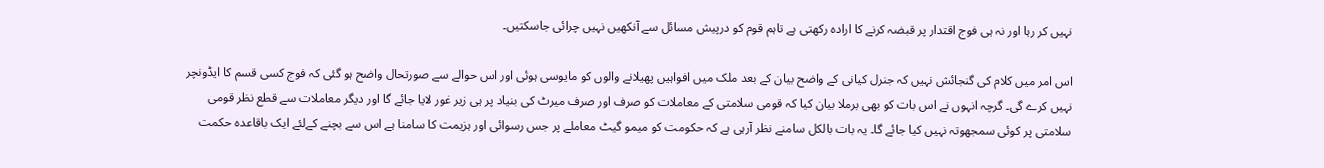نہیں کر رہا اور نہ ہی فوج اقتدار پر قبضہ کرنے کا ارادہ رکھتی ہے تاہم قوم کو درپیش مسائل سے آنکھیں نہیں چرائی جاسکتیں۔

اس امر میں کلام کی گنجائش نہیں کہ جنرل کیانی کے واضح بیان کے بعد ملک میں افواہیں پھیلانے والوں کو مایوسی ہوئی اور اس حوالے سے صورتحال واضح ہو گئی کہ فوج کسی قسم کا ایڈونچر نہیں کرے گی۔ گرچہ انہوں نے اس بات کو بھی برملا بیان کیا کہ قومی سلامتی کے معاملات کو صرف اور صرف میرٹ کی بنیاد پر ہی زیر غور لایا جائے گا اور دیگر معاملات سے قطع نظر قومی سلامتی پر کوئی سمجھوتہ نہیں کیا جائے گا۔ یہ بات بالکل سامنے نظر آرہی ہے کہ حکومت کو میمو گیٹ معاملے پر جس رسوائی اور ہزیمت کا سامنا ہے اس سے بچنے کےلئے ایک باقاعدہ حکمت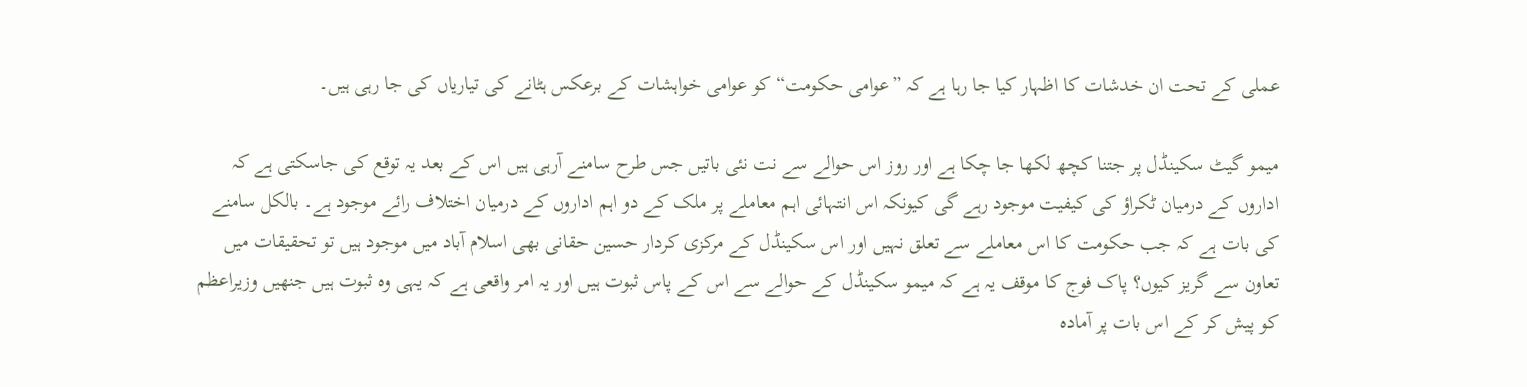عملی کے تحت ان خدشات کا اظہار کیا جا رہا ہے کہ ”عوامی حکومت“ کو عوامی خواہشات کے برعکس ہٹانے کی تیاریاں کی جا رہی ہیں۔

میمو گیٹ سکینڈل پر جتنا کچھ لکھا جا چکا ہے اور روز اس حوالے سے نت نئی باتیں جس طرح سامنے آرہی ہیں اس کے بعد یہ توقع کی جاسکتی ہے کہ اداروں کے درمیان ٹکراؤ کی کیفیت موجود رہے گی کیونکہ اس انتہائی اہم معاملے پر ملک کے دو اہم اداروں کے درمیان اختلاف رائے موجود ہے۔ بالکل سامنے کی بات ہے کہ جب حکومت کا اس معاملے سے تعلق نہیں اور اس سکینڈل کے مرکزی کردار حسین حقانی بھی اسلام آباد میں موجود ہیں تو تحقیقات میں تعاون سے گریز کیوں؟ پاک فوج کا موقف یہ ہے کہ میمو سکینڈل کے حوالے سے اس کے پاس ثبوت ہیں اور یہ امر واقعی ہے کہ یہی وہ ثبوت ہیں جنھیں وزیراعظم کو پیش کر کے اس بات پر آمادہ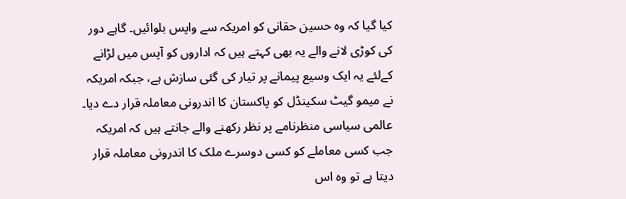کیا گیا کہ وہ حسین حقانی کو امریکہ سے واپس بلوائیں۔ گاہے دور کی کوڑی لانے والے یہ بھی کہتے ہیں کہ اداروں کو آپس میں لڑانے کےلئے یہ ایک وسیع پیمانے پر تیار کی گئی سازش ہے، جبکہ امریکہ نے میمو گیٹ سکینڈل کو پاکستان کا اندرونی معاملہ قرار دے دیا۔ عالمی سیاسی منظرنامے پر نظر رکھنے والے جانتے ہیں کہ امریکہ جب کسی معاملے کو کسی دوسرے ملک کا اندرونی معاملہ قرار دیتا ہے تو وہ اس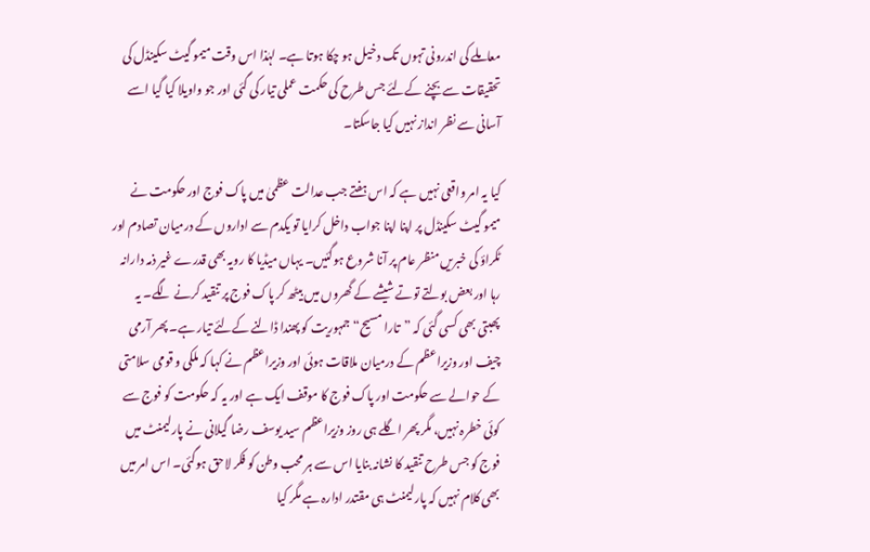معاملے کی اندرونی تہوں تک دخیل ہو چکا ہوتا ہے۔ لہٰذا اس وقت میمو گیٹ سکینڈل کی تحقیقات سے بچنے کےلئے جس طرح کی حکمت عملی تیار کی گئی اور جو واویلا کیا گیا اسے آسانی سے نظر انداز نہیں کیا جاسکتا۔

کیا یہ امر واقعی نہیں ہے کہ اس ہفتے جب عدالت عظمیٰ میں پاک فوج اور حکومت نے میمو گیٹ سکینڈل پر اپنا اپنا جواب داخل کرایا تو یکدم سے اداروں کے درمیان تصادم اور ٹکراؤ کی خبریں منظر عام پر آنا شروع ہوگئیں۔ یہاں میڈیا کا رویہ بھی قدرے غیر ذمہ دارانہ رہا اور بعض بولتے توتے شیشے کے گھروں میں بیٹھ کر پاک فوج پر تنقید کرنے لگے۔ یہ پھبتی بھی کسی گئی کہ ”تارا مسیح“ جمہوریت کو پھندا ڈالنے کےلئے تیار ہے۔ پھر آرمی چیف اور وزیراعظم کے درمیان ملاقات ہوئی اور وزیراعظم نے کہا کہ ملکی و قومی سلامتی کے حوالے سے حکومت اور پاک فوج کا موقف ایک ہے اور یہ کہ حکومت کو فوج سے کوئی خطرہ نہیں، مگر پھر اگلے ہی روز وزیراعظم سید یوسف رضا گیلانی نے پارلیمنٹ میں فوج کو جس طرح تنقید کا نشانہ بنایا اس سے ہر محب وطن کو فکر لاحق ہوگئی۔ اس امر میں بھی کلام نہیں کہ پارلیمنٹ ہی مقتدر ادارہ ہے مگر کیا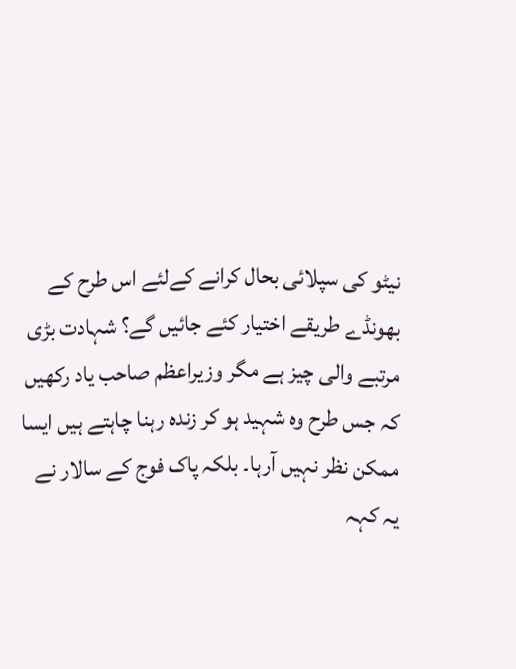نیٹو کی سپلائی بحال کرانے کےلئے اس طرح کے بھونڈے طریقے اختیار کئے جائیں گے؟ شہادت بڑی مرتبے والی چیز ہے مگر وزیراعظم صاحب یاد رکھیں کہ جس طرح وہ شہید ہو کر زندہ رہنا چاہتے ہیں ایسا ممکن نظر نہیں آرہا۔ بلکہ پاک فوج کے سالار نے یہ کہہ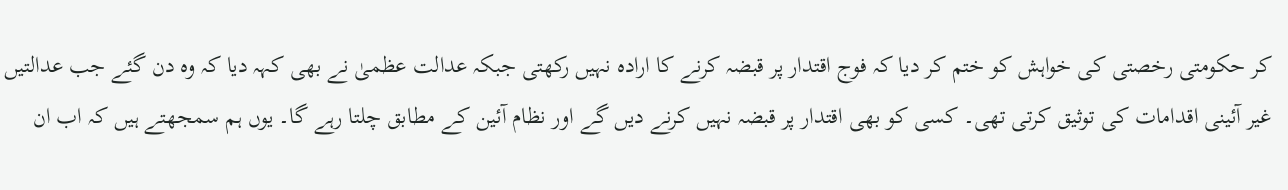کر حکومتی رخصتی کی خواہش کو ختم کر دیا کہ فوج اقتدار پر قبضہ کرنے کا ارادہ نہیں رکھتی جبکہ عدالت عظمیٰ نے بھی کہہ دیا کہ وہ دن گئے جب عدالتیں غیر آئینی اقدامات کی توثیق کرتی تھی۔ کسی کو بھی اقتدار پر قبضہ نہیں کرنے دیں گے اور نظام آئین کے مطابق چلتا رہے گا۔ یوں ہم سمجھتے ہیں کہ اب ان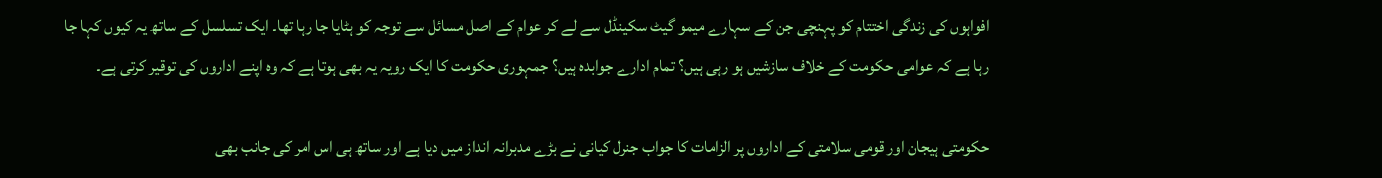افواہوں کی زندگی اختتام کو پہنچی جن کے سہارے میمو گیٹ سکینڈل سے لے کر عوام کے اصل مسائل سے توجہ کو ہٹایا جا رہا تھا۔ ایک تسلسل کے ساتھ یہ کیوں کہا جا رہا ہے کہ عوامی حکومت کے خلاف سازشیں ہو رہی ہیں؟ تمام ادارے جوابدہ ہیں؟ جمہوری حکومت کا ایک رویہ یہ بھی ہوتا ہے کہ وہ اپنے اداروں کی توقیر کرتی ہے۔

حکومتی ہیجان اور قومی سلامتی کے اداروں پر الزامات کا جواب جنرل کیانی نے بڑے مدبرانہ انداز میں دیا ہے اور ساتھ ہی اس امر کی جانب بھی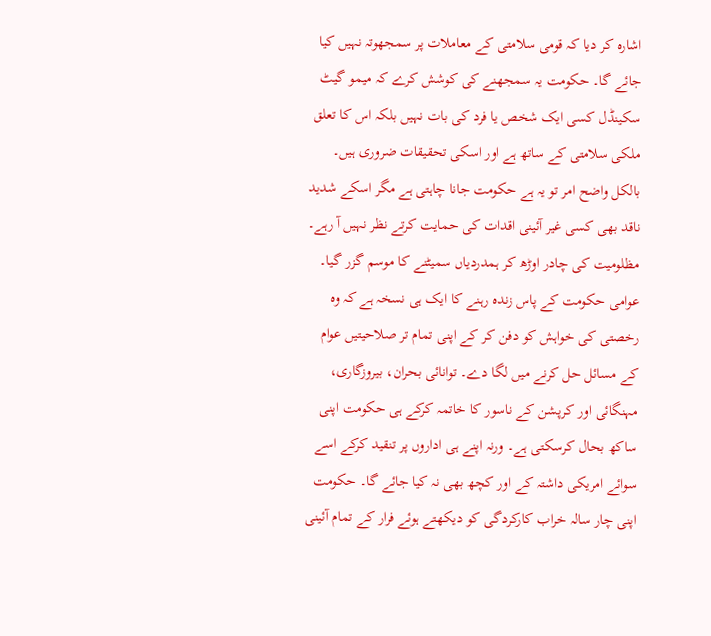اشارہ کر دیا کہ قومی سلامتی کے معاملات پر سمجھوتہ نہیں کیا جائے گا۔ حکومت یہ سمجھنے کی کوشش کرے کہ میمو گیٹ سکینڈل کسی ایک شخص یا فرد کی بات نہیں بلکہ اس کا تعلق ملکی سلامتی کے ساتھ ہے اور اسکی تحقیقات ضروری ہیں۔ بالکل واضح امر تو یہ ہے حکومت جانا چاہتی ہے مگر اسکے شدید ناقد بھی کسی غیر آئینی اقدات کی حمایت کرتے نظر نہیں آ رہے۔ مظلومیت کی چادر اوڑھ کر ہمدردیاں سمیٹنے کا موسم گزر گیا۔ عوامی حکومت کے پاس زندہ رہنے کا ایک ہی نسخہ ہے کہ وہ رخصتی کی خواہش کو دفن کر کے اپنی تمام تر صلاحیتیں عوام کے مسائل حل کرنے میں لگا دے۔ توانائی بحران، بیروزگاری، مہنگائی اور کرپشن کے ناسور کا خاتمہ کرکے ہی حکومت اپنی ساکھ بحال کرسکتی ہے۔ ورنہ اپنے ہی اداروں پر تنقید کرکے اسے سوائے امریکی داشتہ کے اور کچھ بھی نہ کیا جائے گا۔ حکومت اپنی چار سالہ خراب کارکردگی کو دیکھتے ہوئے فرار کے تمام آئینی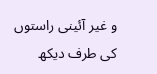و غیر آئینی راستوں کی طرف دیکھ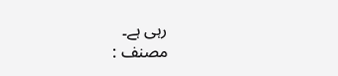رہی ہے۔
مصنف :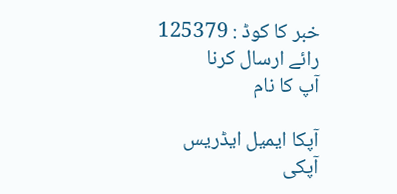خبر کا کوڈ : 125379
رائے ارسال کرنا
آپ کا نام

آپکا ایمیل ایڈریس
آپکی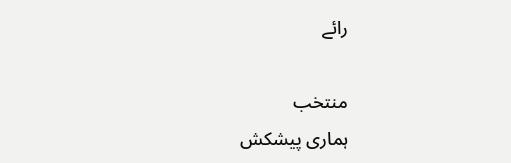رائے

منتخب
ہماری پیشکش